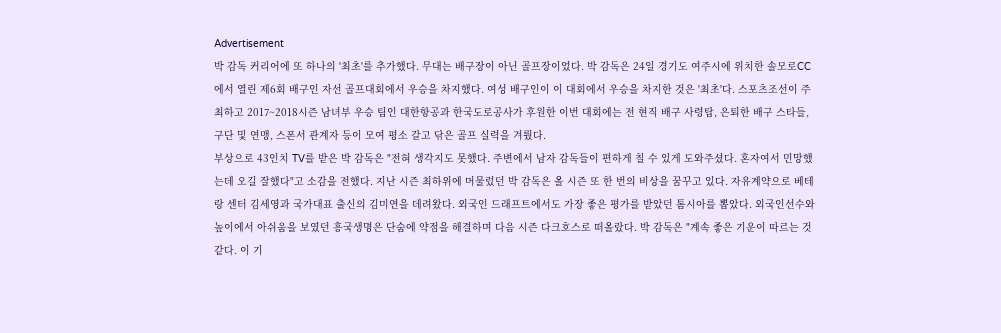Advertisement
박 감독 커리어에 또 하나의 '최초'를 추가했다. 무대는 배구장이 아닌 골프장이었다. 박 감독은 24일 경기도 여주시에 위치한 솔모로CC에서 열린 제6회 배구인 자선 골프대회에서 우승을 차지했다. 여성 배구인이 이 대회에서 우승을 차지한 것은 '최초'다. 스포츠조선이 주최하고 2017~2018시즌 남녀부 우승 팀인 대한항공과 한국도로공사가 후원한 이번 대회에는 전 현직 배구 사령탑, 은퇴한 배구 스타들, 구단 및 연맹, 스폰서 관계자 등이 모여 평소 갈고 닦은 골프 실력을 겨뤘다.
부상으로 43인치 TV를 받은 박 감독은 "전혀 생각지도 못했다. 주변에서 남자 감독들이 편하게 칠 수 있게 도와주셨다. 혼자여서 민망했는데 오길 잘했다"고 소감을 전했다. 지난 시즌 최하위에 머물렀던 박 감독은 올 시즌 또 한 번의 비상을 꿈꾸고 있다. 자유계약으로 베테랑 센터 김세영과 국가대표 출신의 김미연을 데려왔다. 외국인 드래프트에서도 가장 좋은 평가를 받았던 톰시아를 뽑았다. 외국인선수와 높이에서 아쉬움을 보였던 흥국생명은 단숨에 약점을 해결하며 다음 시즌 다크호스로 떠올랐다. 박 감독은 "계속 좋은 기운이 따르는 것 같다. 이 기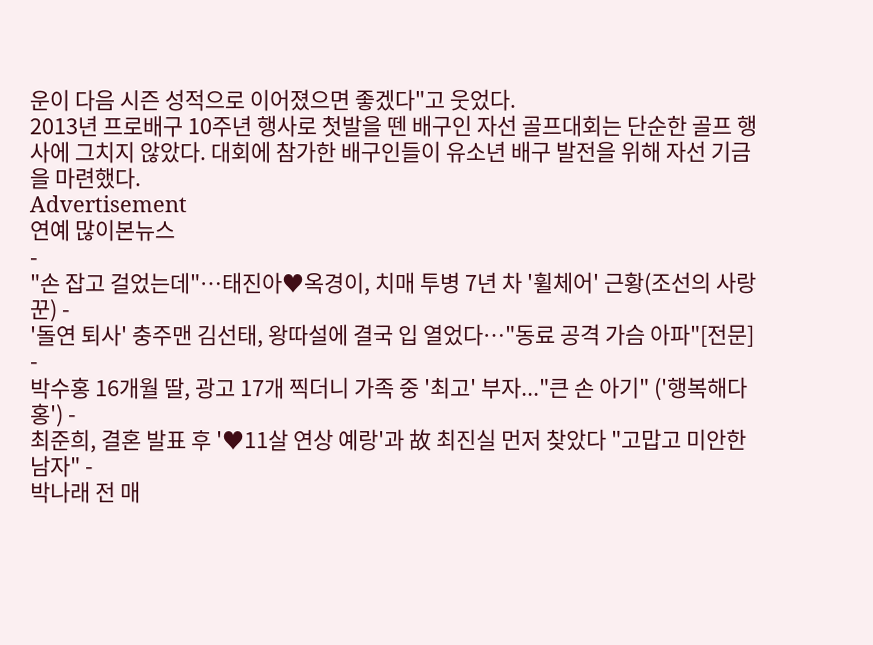운이 다음 시즌 성적으로 이어졌으면 좋겠다"고 웃었다.
2013년 프로배구 10주년 행사로 첫발을 뗀 배구인 자선 골프대회는 단순한 골프 행사에 그치지 않았다. 대회에 참가한 배구인들이 유소년 배구 발전을 위해 자선 기금을 마련했다.
Advertisement
연예 많이본뉴스
-
"손 잡고 걸었는데"…태진아♥옥경이, 치매 투병 7년 차 '휠체어' 근황(조선의 사랑꾼) -
'돌연 퇴사' 충주맨 김선태, 왕따설에 결국 입 열었다…"동료 공격 가슴 아파"[전문] -
박수홍 16개월 딸, 광고 17개 찍더니 가족 중 '최고' 부자..."큰 손 아기" ('행복해다홍') -
최준희, 결혼 발표 후 '♥11살 연상 예랑'과 故 최진실 먼저 찾았다 "고맙고 미안한 남자" -
박나래 전 매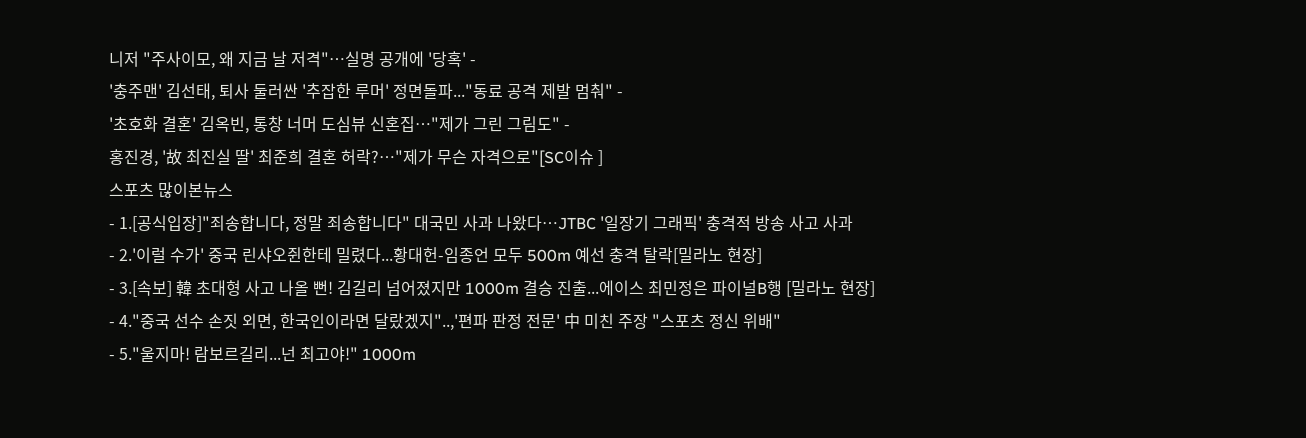니저 "주사이모, 왜 지금 날 저격"…실명 공개에 '당혹' -
'충주맨' 김선태, 퇴사 둘러싼 '추잡한 루머' 정면돌파..."동료 공격 제발 멈춰" -
'초호화 결혼' 김옥빈, 통창 너머 도심뷰 신혼집…"제가 그린 그림도" -
홍진경, '故 최진실 딸' 최준희 결혼 허락?…"제가 무슨 자격으로"[SC이슈 ]
스포츠 많이본뉴스
- 1.[공식입장]"죄송합니다, 정말 죄송합니다" 대국민 사과 나왔다…JTBC '일장기 그래픽' 충격적 방송 사고 사과
- 2.'이럴 수가' 중국 린샤오쥔한테 밀렸다...황대헌-임종언 모두 500m 예선 충격 탈락[밀라노 현장]
- 3.[속보] 韓 초대형 사고 나올 뻔! 김길리 넘어졌지만 1000m 결승 진출...에이스 최민정은 파이널B행 [밀라노 현장]
- 4."중국 선수 손짓 외면, 한국인이라면 달랐겠지"..,'편파 판정 전문' 中 미친 주장 "스포츠 정신 위배"
- 5."울지마! 람보르길리...넌 최고야!" 1000m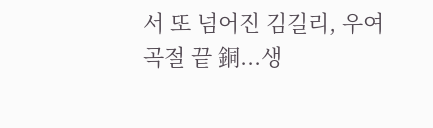서 또 넘어진 김길리, 우여곡절 끝 銅...생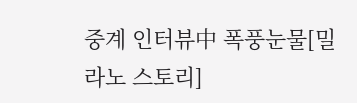중계 인터뷰中 폭풍눈물[밀라노 스토리]